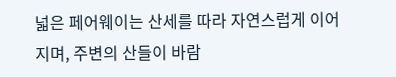넓은 페어웨이는 산세를 따라 자연스럽게 이어지며, 주변의 산들이 바람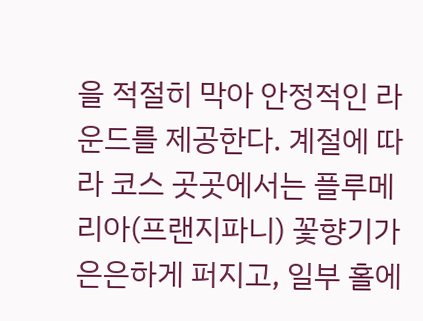을 적절히 막아 안정적인 라운드를 제공한다. 계절에 따라 코스 곳곳에서는 플루메리아(프랜지파니) 꽃향기가 은은하게 퍼지고, 일부 홀에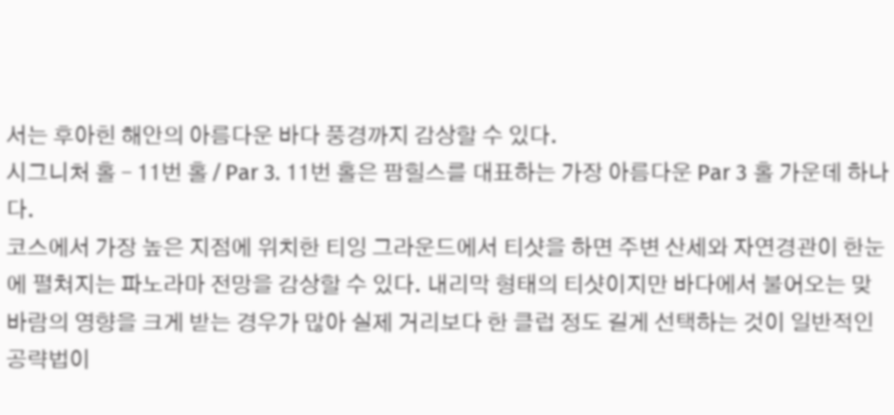서는 후아힌 해안의 아름다운 바다 풍경까지 감상할 수 있다.
시그니처 홀 – 11번 홀 / Par 3. 11번 홀은 팜힐스를 대표하는 가장 아름다운 Par 3 홀 가운데 하나다.
코스에서 가장 높은 지점에 위치한 티잉 그라운드에서 티샷을 하면 주변 산세와 자연경관이 한눈에 펼쳐지는 파노라마 전망을 감상할 수 있다. 내리막 형태의 티샷이지만 바다에서 불어오는 맞바람의 영향을 크게 받는 경우가 많아 실제 거리보다 한 클럽 정도 길게 선택하는 것이 일반적인 공략법이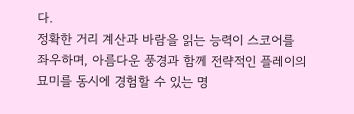다.
정확한 거리 계산과 바람을 읽는 능력이 스코어를 좌우하며, 아름다운 풍경과 함께 전략적인 플레이의 묘미를 동시에 경험할 수 있는 명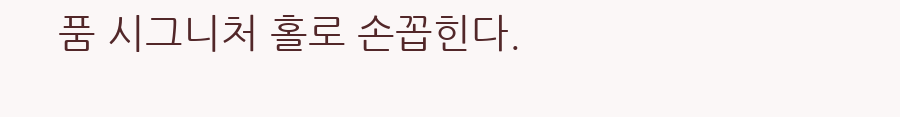품 시그니처 홀로 손꼽힌다.